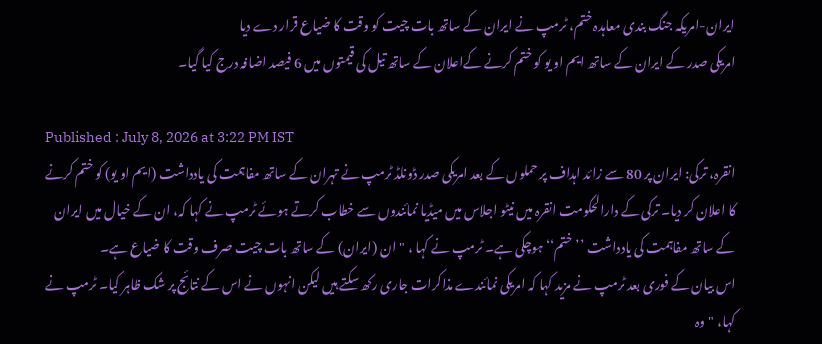ایران-امریکہ جنگ بندی معاہدہ ختم، ٹرمپ نے ایران کے ساتھ بات چیت کو وقت کا ضیاع قرار دے دیا
امریکی صدر کے ایران کے ساتھ ایم او یو کو ختم کرنے کےاعلان کے ساتھ تیل کی قیمتوں میں 6 فیصد اضافہ درج کیا گیا۔

Published : July 8, 2026 at 3:22 PM IST
انقرہ، ترکی: ایران پر 80 سے زائد اہداف پر حملوں کے بعد امریکی صدر ڈونلڈ ٹرمپ نے تہران کے ساتھ مفاہمت کی یادداشت (ایم او یو) کو ختم کرنے کا اعلان کر دیا۔ ترکی کے دارالحکومت انقرہ میں نیٹو اجلاس میں میڈیا نمائندوں سے خطاب کرتے ہوئے ٹرمپ نے کہا کہ، ان کے خیال میں ایران کے ساتھ مفاہمت کی یادداشت ’’ختم‘‘ ہوچکی ہے۔ ٹرمپ نے کہا ، "ان (ایران) کے ساتھ بات چیت صرف وقت کا ضیاع ہے۔
اس بیان کے فوری بعد ٹرمپ نے مزید کہا کہ امریکی نمائندے مذاکرات جاری رکھ سکتے ہیں لیکن انہوں نے اس کے نتائج پر شک ظاہر کیا۔ ٹرمپ نے کہا، "وہ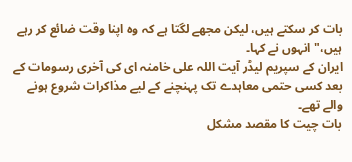بات کر سکتے ہیں، لیکن مجھے لگتا ہے کہ وہ اپنا وقت ضائع کر رہے ہیں،" انہوں نے کہا۔
ایران کے سپریم لیڈر آیت اللہ علی خامنہ ای کی آخری رسومات کے بعد کسی حتمی معاہدے تک پہنچنے کے لیے مذاکرات شروع ہونے والے تھے۔
بات چیت کا مقصد مشکل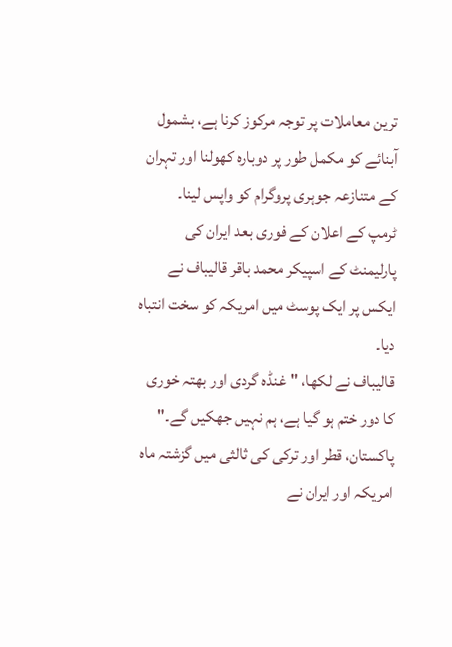ترین معاملات پر توجہ مرکوز کرنا ہے، بشمول آبنائے کو مکمل طور پر دوبارہ کھولنا اور تہران کے متنازعہ جوہری پروگرام کو واپس لینا۔
ٹرمپ کے اعلان کے فوری بعد ایران کی پارلیمنٹ کے اسپیکر محمد باقر قالیباف نے ایکس پر ایک پوسٹ میں امریکہ کو سخت انتباہ دیا۔
قالیباف نے لکھا، "غنڈہ گردی اور بھتہ خوری کا دور ختم ہو گیا ہے، ہم نہیں جھکیں گے۔"
پاکستان، قطر اور ترکی کی ثالثی میں گزشتہ ماہ امریکہ اور ایران نے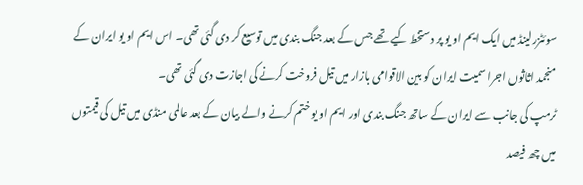سوئٹزرلینڈ میں ایک ایم او یو پر دستخط کیے تھے جس کے بعد جنگ بندی میں توسیع کر دی گئی تھی۔ اس ایم او یو ایران کے منجمد اثاثوں اجرا سمیت ایران کو بین الاقوامی بازار میں تیل فروخت کرنے کی اجازت دی گئی تھی۔
ٹرمپ کی جانب سے ایران کے ساتھ جنگ بندی اور ایم او یو ختم کرنے والے بیان کے بعد عالمی منڈی میں تیل کی قیمتوں میں چھ فیصد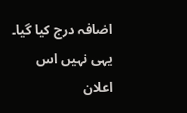اضافہ درج کیا گیا۔ یہی نہیں اس اعلان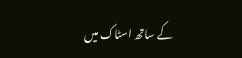کے ساتھ اسٹاک میں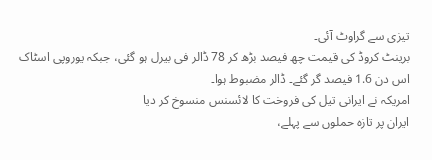تیزی سے گراوٹ آئی۔
برینٹ کروڈ کی قیمت چھ فیصد بڑھ کر 78 ڈالر فی بیرل ہو گئی، جبکہ یوروپی اسٹاک اس دن 1.6 فیصد گر گئے۔ ڈالر مضبوط ہوا۔
امریکہ نے ایرانی تیل کی فروخت کا لائسنس منسوخ کر دیا
ایران پر تازہ حملوں سے پہلے،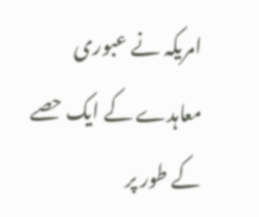امریکہ نے عبوری معاہدے کے ایک حصے کے طور پر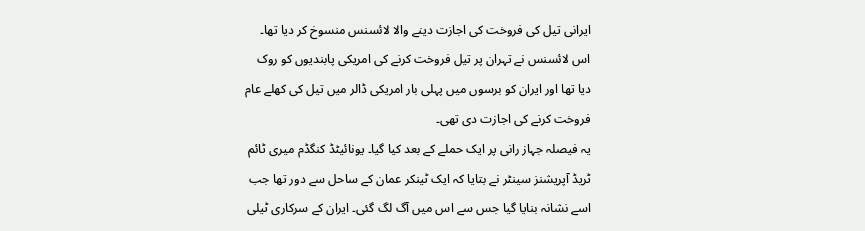ایرانی تیل کی فروخت کی اجازت دینے والا لائسنس منسوخ کر دیا تھا۔ اس لائسنس نے تہران پر تیل فروخت کرنے کی امریکی پابندیوں کو روک دیا تھا اور ایران کو برسوں میں پہلی بار امریکی ڈالر میں تیل کی کھلے عام فروخت کرنے کی اجازت دی تھی۔
یہ فیصلہ جہاز رانی پر ایک حملے کے بعد کیا گیا۔ یونائیٹڈ کنگڈم میری ٹائم ٹریڈ آپریشنز سینٹر نے بتایا کہ ایک ٹینکر عمان کے ساحل سے دور تھا جب اسے نشانہ بنایا گیا جس سے اس میں آگ لگ گئی۔ ایران کے سرکاری ٹیلی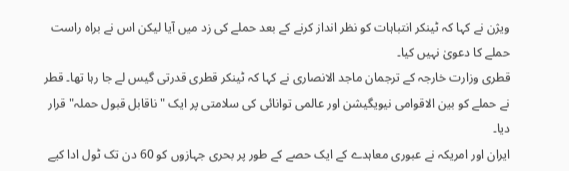ویژن نے کہا کہ ٹینکر انتباہات کو نظر انداز کرنے کے بعد حملے کی زد میں آیا لیکن اس نے براہ راست حملے کا دعویٰ نہیں کیا۔
قطری وزارت خارجہ کے ترجمان ماجد الانصاری نے کہا کہ ٹینکر قطری قدرتی گیس لے جا رہا تھا۔ قطر نے حملے کو بین الاقوامی نیویگیشن اور عالمی توانائی کی سلامتی پر ایک "ناقابل قبول حملہ" قرار دیا۔
ایران اور امریکہ نے عبوری معاہدے کے ایک حصے کے طور پر بحری جہازوں کو 60 دن تک ٹول ادا کیے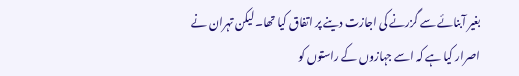بغیر آبنائے سے گزرنے کی اجازت دینے پر اتفاق کیا تھا۔ لیکن تہران نے اصرار کیا ہے کہ اسے جہازوں کے راستوں کو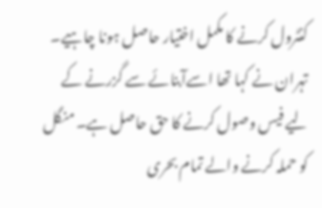کنٹرول کرنے کا مکمل اختیار حاصل ہونا چاہیے۔ تہران نے کہا تھا اسےآبنائے سے گزرنے کے لیے فیس وصول کرنے کا حق حاصل ہے۔ منگل کو حملہ کرنے والے تمام بحری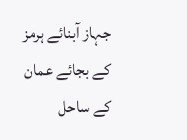جہاز آبنائے ہرمز کے بجائے عمان کے ساحل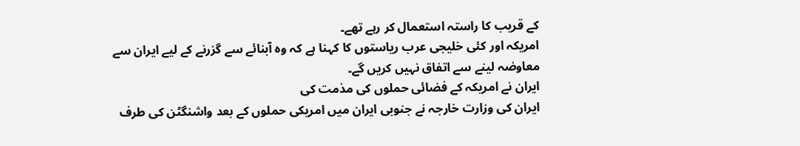کے قریب کا راستہ استعمال کر رہے تھے۔
امریکہ اور کئی خلیجی عرب ریاستوں کا کہنا ہے کہ وہ آبنائے سے گزرنے کے لیے ایران سے معاوضہ لینے سے اتفاق نہیں کریں گے۔
ایران نے امریکہ کے فضائی حملوں کی مذمت کی
ایران کی وزارت خارجہ نے جنوبی ایران میں امریکی حملوں کے بعد واشنگٹن کی طرف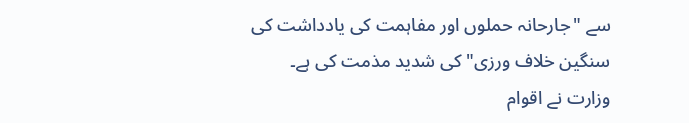سے "جارحانہ حملوں اور مفاہمت کی یادداشت کی سنگین خلاف ورزی" کی شدید مذمت کی ہے۔
وزارت نے اقوام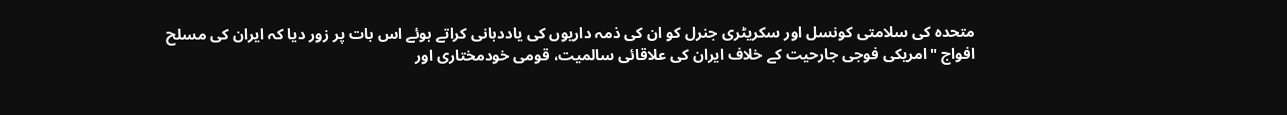متحدہ کی سلامتی کونسل اور سکریٹری جنرل کو ان کی ذمہ داریوں کی یاددہانی کراتے ہوئے اس بات پر زور دیا کہ ایران کی مسلح افواج "امریکی فوجی جارحیت کے خلاف ایران کی علاقائی سالمیت، قومی خودمختاری اور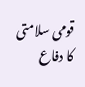قومی سلامتی کا دفاع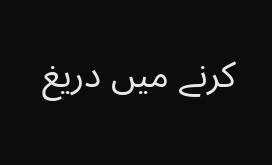کرنے میں دریغ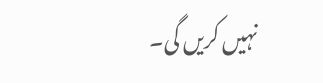نہیں کریں گی۔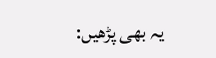یہ بھی پڑھیں: